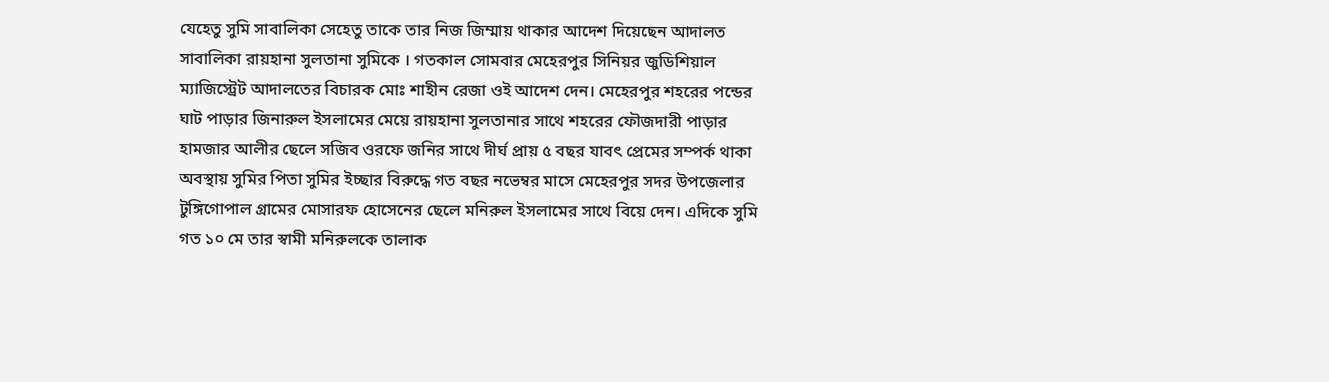যেহেতু সুমি সাবালিকা সেহেতু তাকে তার নিজ জিম্মায় থাকার আদেশ দিয়েছেন আদালত সাবালিকা রায়হানা সুলতানা সুমিকে । গতকাল সোমবার মেহেরপুর সিনিয়র জুডিশিয়াল ম্যাজিস্ট্রেট আদালতের বিচারক মোঃ শাহীন রেজা ওই আদেশ দেন। মেহেরপুর শহরের পন্ডের ঘাট পাড়ার জিনারুল ইসলামের মেয়ে রায়হানা সুলতানার সাথে শহরের ফৌজদারী পাড়ার হামজার আলীর ছেলে সজিব ওরফে জনির সাথে দীর্ঘ প্রায় ৫ বছর যাবৎ প্রেমের সম্পর্ক থাকা অবস্থায় সুমির পিতা সুমির ইচ্ছার বিরুদ্ধে গত বছর নভেম্বর মাসে মেহেরপুর সদর উপজেলার টুঙ্গিগোপাল গ্রামের মোসারফ হোসেনের ছেলে মনিরুল ইসলামের সাথে বিয়ে দেন। এদিকে সুমি গত ১০ মে তার স্বামী মনিরুলকে তালাক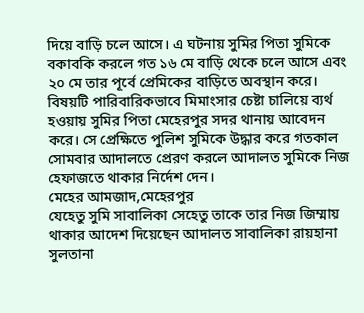দিয়ে বাড়ি চলে আসে। এ ঘটনায় সুমির পিতা সুমিকে বকাবকি করলে গত ১৬ মে বাড়ি থেকে চলে আসে এবং ২০ মে তার পূর্বে প্রেমিকের বাড়িতে অবস্থান করে। বিষয়টি পারিবারিকভাবে মিমাংসার চেষ্টা চালিয়ে ব্যর্থ হওয়ায় সুমির পিতা মেহেরপুর সদর থানায় আবেদন করে। সে প্রেক্ষিতে পুলিশ সুমিকে উদ্ধার করে গতকাল সোমবার আদালতে প্রেরণ করলে আদালত সুমিকে নিজ হেফাজতে থাকার নির্দেশ দেন।
মেহের আমজাদ,মেহেরপুর
যেহেতু সুমি সাবালিকা সেহেতু তাকে তার নিজ জিম্মায় থাকার আদেশ দিয়েছেন আদালত সাবালিকা রায়হানা সুলতানা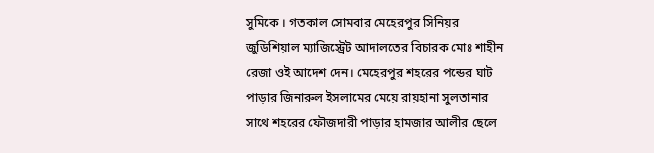সুমিকে । গতকাল সোমবার মেহেরপুর সিনিয়র জুডিশিয়াল ম্যাজিস্ট্রেট আদালতের বিচারক মোঃ শাহীন রেজা ওই আদেশ দেন। মেহেরপুর শহরের পন্ডের ঘাট পাড়ার জিনারুল ইসলামের মেয়ে রায়হানা সুলতানার সাথে শহরের ফৌজদারী পাড়ার হামজার আলীর ছেলে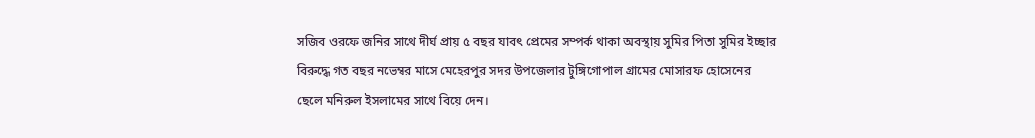সজিব ওরফে জনির সাথে দীর্ঘ প্রায় ৫ বছর যাবৎ প্রেমের সম্পর্ক থাকা অবস্থায় সুমির পিতা সুমির ইচ্ছার বিরুদ্ধে গত বছর নভেম্বর মাসে মেহেরপুর সদর উপজেলার টুঙ্গিগোপাল গ্রামের মোসারফ হোসেনের ছেলে মনিরুল ইসলামের সাথে বিয়ে দেন।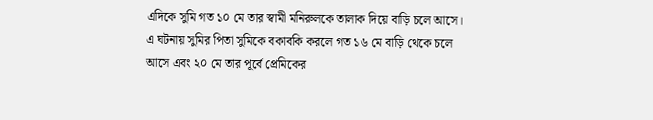এদিকে সুমি গত ১০ মে তার স্বামী মনিরুলকে তালাক দিয়ে বাড়ি চলে আসে। এ ঘটনায় সুমির পিতা সুমিকে বকাবকি করলে গত ১৬ মে বাড়ি থেকে চলে আসে এবং ২০ মে তার পূর্বে প্রেমিকের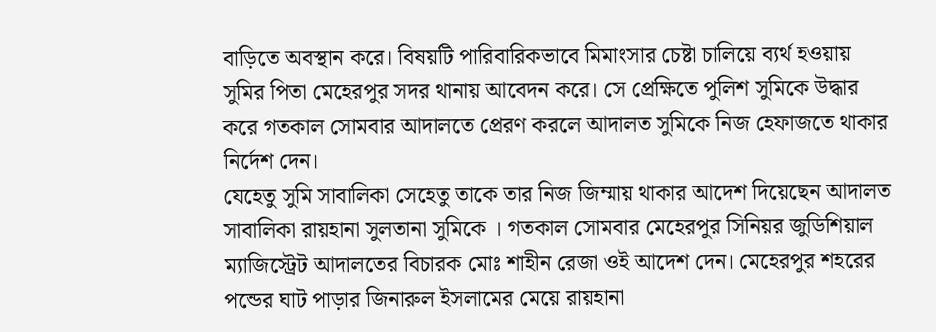বাড়িতে অবস্থান করে। বিষয়টি পারিবারিকভাবে মিমাংসার চেষ্টা চালিয়ে ব্যর্থ হওয়ায় সুমির পিতা মেহেরপুর সদর থানায় আবেদন করে। সে প্রেক্ষিতে পুলিশ সুমিকে উদ্ধার করে গতকাল সোমবার আদালতে প্রেরণ করলে আদালত সুমিকে নিজ হেফাজতে থাকার নির্দেশ দেন।
যেহেতু সুমি সাবালিকা সেহেতু তাকে তার নিজ জিম্মায় থাকার আদেশ দিয়েছেন আদালত সাবালিকা রায়হানা সুলতানা সুমিকে । গতকাল সোমবার মেহেরপুর সিনিয়র জুডিশিয়াল ম্যাজিস্ট্রেট আদালতের বিচারক মোঃ শাহীন রেজা ওই আদেশ দেন। মেহেরপুর শহরের পন্ডের ঘাট পাড়ার জিনারুল ইসলামের মেয়ে রায়হানা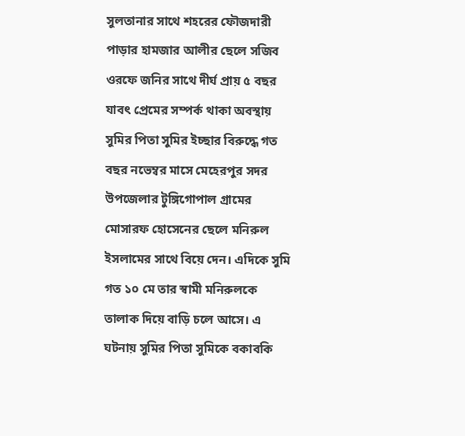সুলতানার সাথে শহরের ফৌজদারী পাড়ার হামজার আলীর ছেলে সজিব ওরফে জনির সাথে দীর্ঘ প্রায় ৫ বছর যাবৎ প্রেমের সম্পর্ক থাকা অবস্থায় সুমির পিতা সুমির ইচ্ছার বিরুদ্ধে গত বছর নভেম্বর মাসে মেহেরপুর সদর উপজেলার টুঙ্গিগোপাল গ্রামের মোসারফ হোসেনের ছেলে মনিরুল ইসলামের সাথে বিয়ে দেন। এদিকে সুমি গত ১০ মে তার স্বামী মনিরুলকে তালাক দিয়ে বাড়ি চলে আসে। এ ঘটনায় সুমির পিতা সুমিকে বকাবকি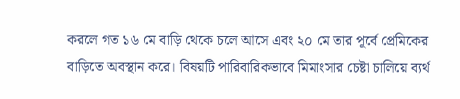করলে গত ১৬ মে বাড়ি থেকে চলে আসে এবং ২০ মে তার পূর্বে প্রেমিকের বাড়িতে অবস্থান করে। বিষয়টি পারিবারিকভাবে মিমাংসার চেষ্টা চালিয়ে ব্যর্থ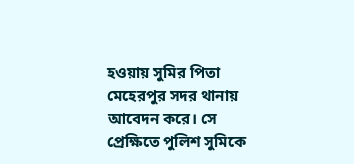হওয়ায় সুমির পিতা মেহেরপুর সদর থানায় আবেদন করে। সে প্রেক্ষিতে পুলিশ সুমিকে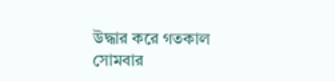উদ্ধার করে গতকাল সোমবার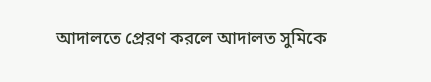আদালতে প্রেরণ করলে আদালত সুমিকে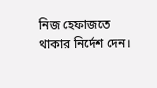নিজ হেফাজতে থাকার নির্দেশ দেন।